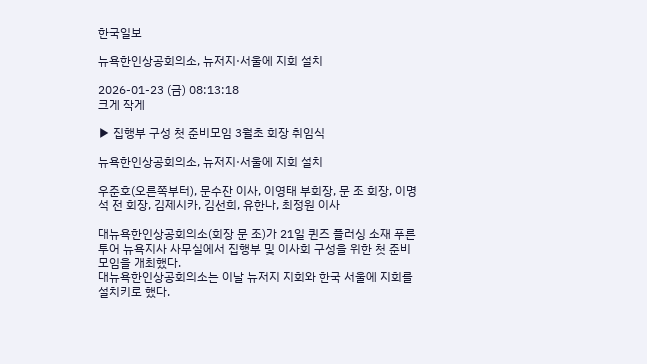한국일보

뉴욕한인상공회의소, 뉴저지·서울에 지회 설치

2026-01-23 (금) 08:13:18
크게 작게

▶ 집행부 구성 첫 준비모임 3월초 회장 취임식

뉴욕한인상공회의소, 뉴저지·서울에 지회 설치

우준호(오른쪽부터), 문수잔 이사, 이영태 부회장, 문 조 회장, 이명석 전 회장, 김제시카, 김선희, 유한나, 최정원 이사

대뉴욕한인상공회의소(회장 문 조)가 21일 퀸즈 플러싱 소재 푸른투어 뉴욕지사 사무실에서 집행부 및 이사회 구성을 위한 첫 준비모임을 개최했다.
대뉴욕한인상공회의소는 이날 뉴저지 지회와 한국 서울에 지회를 설치키로 했다.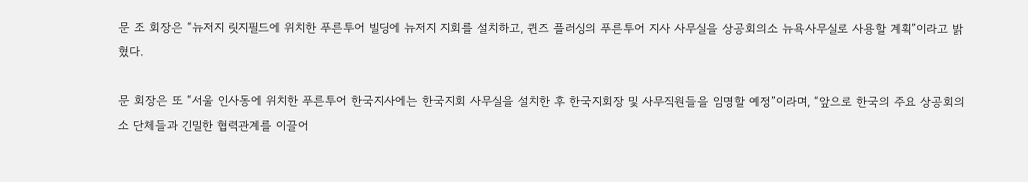문 조 회장은 “뉴저지 릿지필드에 위치한 푸른투어 빌딩에 뉴저지 지회를 설치하고, 퀸즈 플러싱의 푸른투어 지사 사무실을 상공회의소 뉴욕사무실로 사용할 계획”이라고 밝혔다.

문 회장은 또 “서울 인사동에 위치한 푸른투어 한국지사에는 한국지회 사무실을 설치한 후 한국지회장 및 사무직원들을 임명할 예정”이라며, “앞으로 한국의 주요 상공회의소 단체들과 긴밀한 협력관계를 이끌어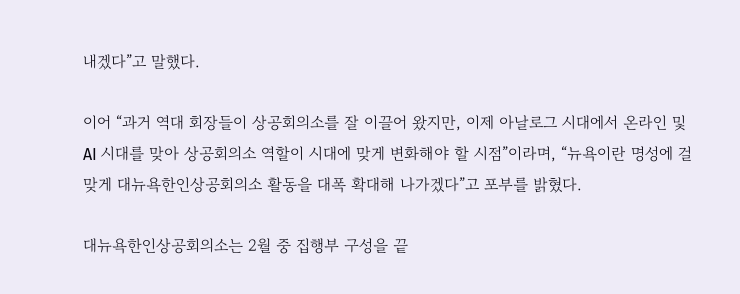내겠다”고 말했다.

이어 “과거 역대 회장들이 상공회의소를 잘 이끌어 왔지만, 이제 아날로그 시대에서 온라인 및 AI 시대를 맞아 상공회의소 역할이 시대에 맞게 변화해야 할 시점”이라며, “뉴욕이란 명성에 걸맞게 대뉴욕한인상공회의소 활동을 대폭 확대해 나가겠다”고 포부를 밝혔다.

대뉴욕한인상공회의소는 2월 중 집행부 구성을 끝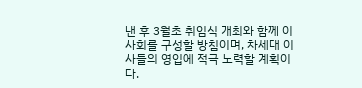낸 후 3월초 취임식 개최와 함께 이사회를 구성할 방침이며, 차세대 이사들의 영입에 적극 노력할 계획이다.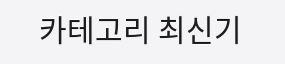카테고리 최신기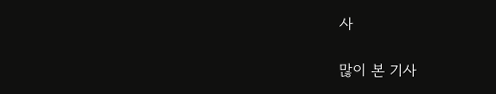사

많이 본 기사